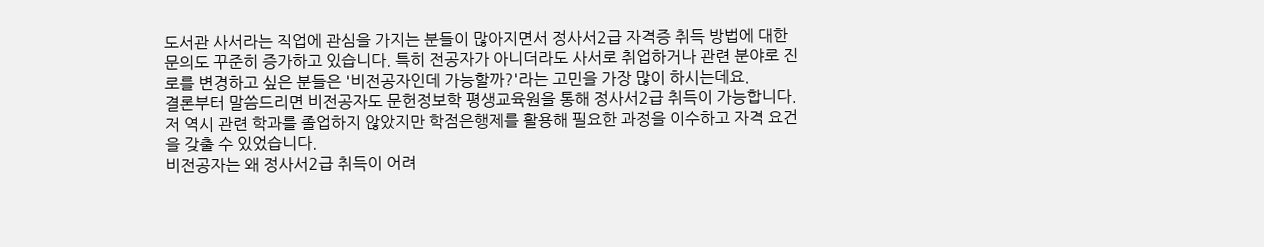도서관 사서라는 직업에 관심을 가지는 분들이 많아지면서 정사서2급 자격증 취득 방법에 대한 문의도 꾸준히 증가하고 있습니다. 특히 전공자가 아니더라도 사서로 취업하거나 관련 분야로 진로를 변경하고 싶은 분들은 '비전공자인데 가능할까?'라는 고민을 가장 많이 하시는데요.
결론부터 말씀드리면 비전공자도 문헌정보학 평생교육원을 통해 정사서2급 취득이 가능합니다. 저 역시 관련 학과를 졸업하지 않았지만 학점은행제를 활용해 필요한 과정을 이수하고 자격 요건을 갖출 수 있었습니다.
비전공자는 왜 정사서2급 취득이 어려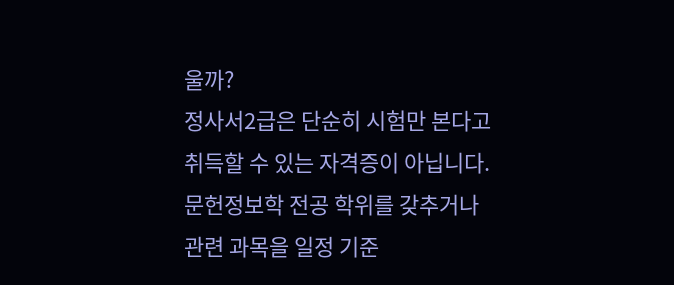울까?
정사서2급은 단순히 시험만 본다고 취득할 수 있는 자격증이 아닙니다. 문헌정보학 전공 학위를 갖추거나 관련 과목을 일정 기준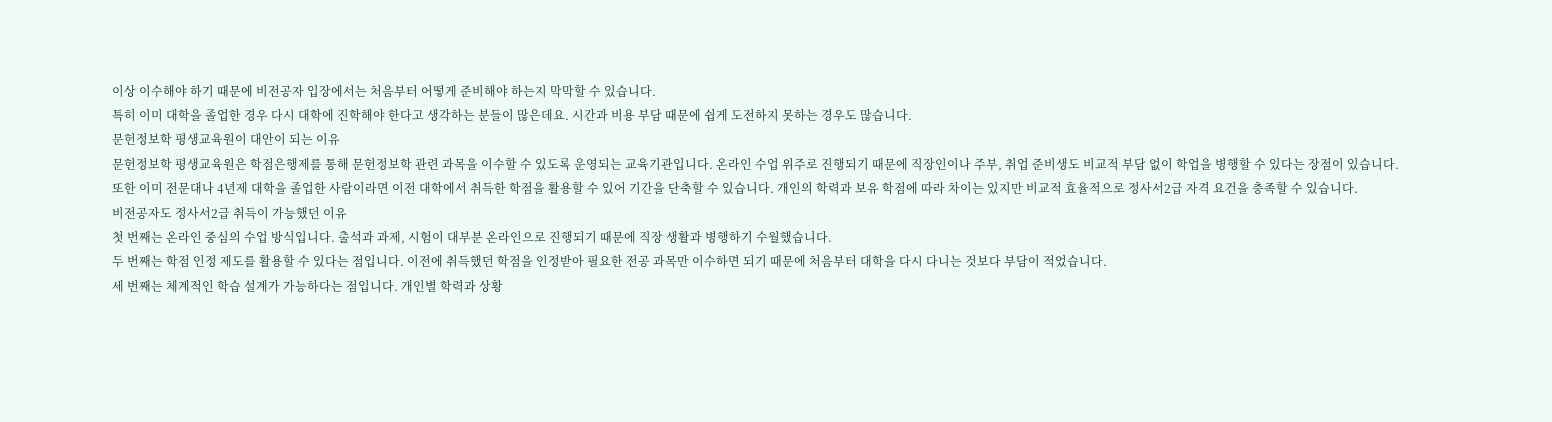이상 이수해야 하기 때문에 비전공자 입장에서는 처음부터 어떻게 준비해야 하는지 막막할 수 있습니다.
특히 이미 대학을 졸업한 경우 다시 대학에 진학해야 한다고 생각하는 분들이 많은데요. 시간과 비용 부담 때문에 쉽게 도전하지 못하는 경우도 많습니다.
문헌정보학 평생교육원이 대안이 되는 이유
문헌정보학 평생교육원은 학점은행제를 통해 문헌정보학 관련 과목을 이수할 수 있도록 운영되는 교육기관입니다. 온라인 수업 위주로 진행되기 때문에 직장인이나 주부, 취업 준비생도 비교적 부담 없이 학업을 병행할 수 있다는 장점이 있습니다.
또한 이미 전문대나 4년제 대학을 졸업한 사람이라면 이전 대학에서 취득한 학점을 활용할 수 있어 기간을 단축할 수 있습니다. 개인의 학력과 보유 학점에 따라 차이는 있지만 비교적 효율적으로 정사서2급 자격 요건을 충족할 수 있습니다.
비전공자도 정사서2급 취득이 가능했던 이유
첫 번째는 온라인 중심의 수업 방식입니다. 출석과 과제, 시험이 대부분 온라인으로 진행되기 때문에 직장 생활과 병행하기 수월했습니다.
두 번째는 학점 인정 제도를 활용할 수 있다는 점입니다. 이전에 취득했던 학점을 인정받아 필요한 전공 과목만 이수하면 되기 때문에 처음부터 대학을 다시 다니는 것보다 부담이 적었습니다.
세 번째는 체계적인 학습 설계가 가능하다는 점입니다. 개인별 학력과 상황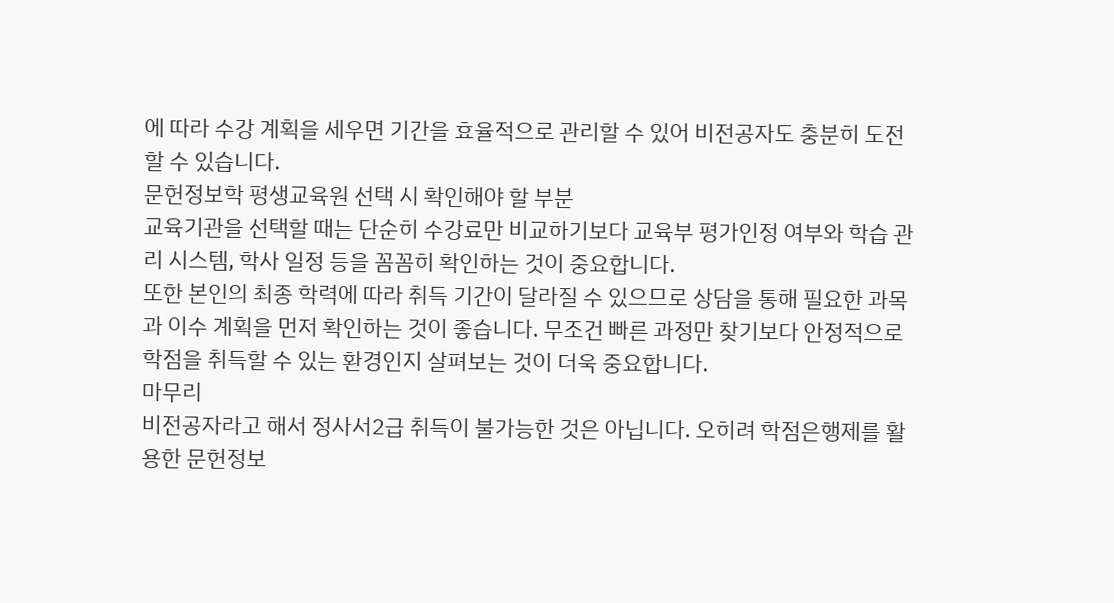에 따라 수강 계획을 세우면 기간을 효율적으로 관리할 수 있어 비전공자도 충분히 도전할 수 있습니다.
문헌정보학 평생교육원 선택 시 확인해야 할 부분
교육기관을 선택할 때는 단순히 수강료만 비교하기보다 교육부 평가인정 여부와 학습 관리 시스템, 학사 일정 등을 꼼꼼히 확인하는 것이 중요합니다.
또한 본인의 최종 학력에 따라 취득 기간이 달라질 수 있으므로 상담을 통해 필요한 과목과 이수 계획을 먼저 확인하는 것이 좋습니다. 무조건 빠른 과정만 찾기보다 안정적으로 학점을 취득할 수 있는 환경인지 살펴보는 것이 더욱 중요합니다.
마무리
비전공자라고 해서 정사서2급 취득이 불가능한 것은 아닙니다. 오히려 학점은행제를 활용한 문헌정보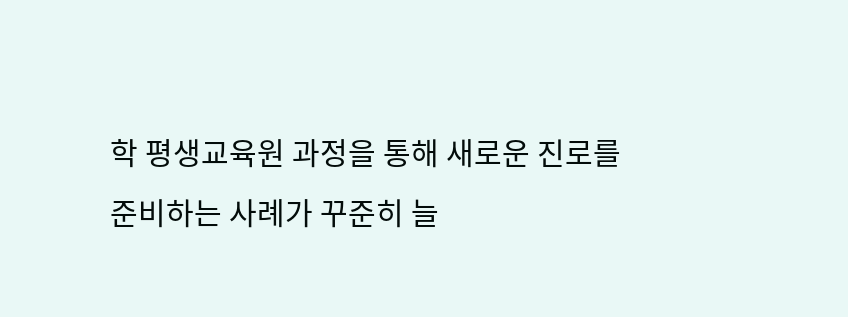학 평생교육원 과정을 통해 새로운 진로를 준비하는 사례가 꾸준히 늘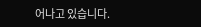어나고 있습니다.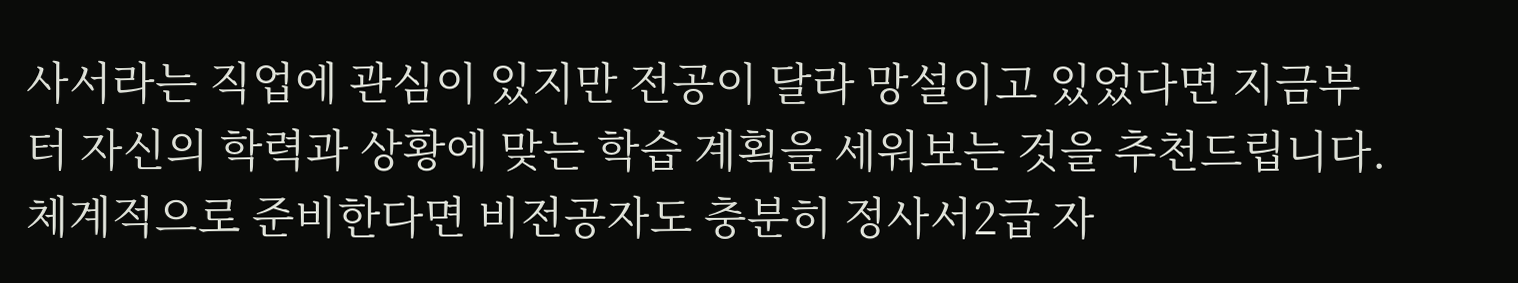사서라는 직업에 관심이 있지만 전공이 달라 망설이고 있었다면 지금부터 자신의 학력과 상황에 맞는 학습 계획을 세워보는 것을 추천드립니다. 체계적으로 준비한다면 비전공자도 충분히 정사서2급 자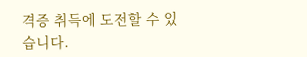격증 취득에 도전할 수 있습니다.